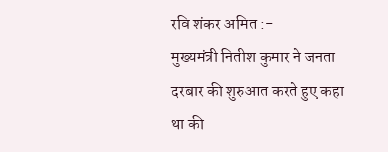रवि शंकर अमित :-
मुख्यमंत्री नितीश कुमार ने जनता दरबार की शुरुआत करते हुए कहा था की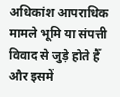अधिकांश आपराधिक मामले भूमि या संपत्ती विवाद से जुड़े होते हैँ और इसमें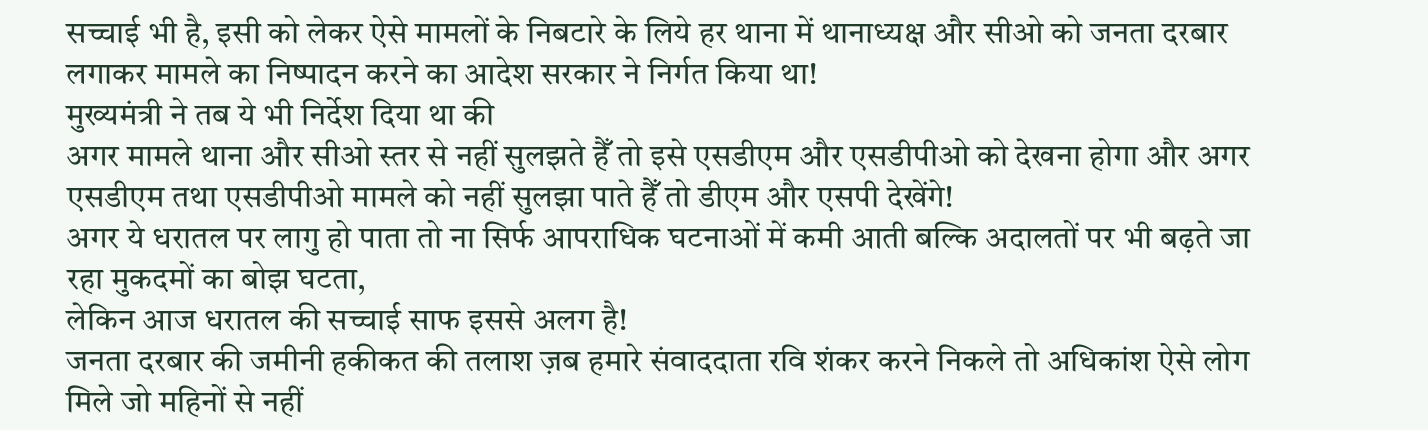सच्चाई भी है, इसी को लेकर ऐसे मामलों के निबटारे के लिये हर थाना में थानाध्यक्ष और सीओ को जनता दरबार लगाकर मामले का निष्पादन करने का आदेश सरकार ने निर्गत किया था!
मुख्यमंत्री ने तब ये भी निर्देश दिया था की
अगर मामले थाना और सीओ स्तर से नहीं सुलझते हैँ तो इसे एसडीएम और एसडीपीओ को देखना होगा और अगर एसडीएम तथा एसडीपीओ मामले को नहीं सुलझा पाते हैँ तो डीएम और एसपी देखेंगे!
अगर ये धरातल पर लागु हो पाता तो ना सिर्फ आपराधिक घटनाओं में कमी आती बल्कि अदालतों पर भी बढ़ते जा रहा मुकदमों का बोझ घटता,
लेकिन आज धरातल की सच्चाई साफ इससे अलग है!
जनता दरबार की जमीनी हकीकत की तलाश ज़ब हमारे संवाददाता रवि शंकर करने निकले तो अधिकांश ऐसे लोग मिले जो महिनों से नहीं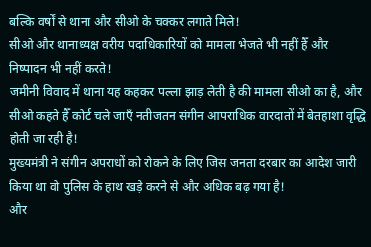बल्कि वर्षों से थाना और सीओ के चक्कर लगाते मिले!
सीओ और थानाध्यक्ष वरीय पदाधिकारियों को मामला भेजते भी नहीं हैँ और निष्पादन भी नहीं करते!
जमीनी विवाद में थाना यह कहकर पल्ला झाड़ लेती है की मामला सीओ का है, और सीओ कहते हैँ कोर्ट चले जाएँ नतीजतन संगीन आपराधिक वारदातों में बेतहाशा वृद्धि होती जा रही है!
मुख्यमंत्री ने संगीन अपराधों को रोकने के लिए जिस जनता दरबार का आदेश जारी किया था वो पुलिस के हाथ खड़े करने से और अधिक बढ़ गया है!
और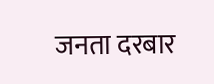जनता दरबार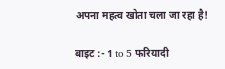अपना महत्व खोता चला जा रहा है!

बाइट :- 1 to 5 फरियादी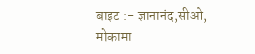बाइट :- ज्ञानानंद,सीओ, मोकामा